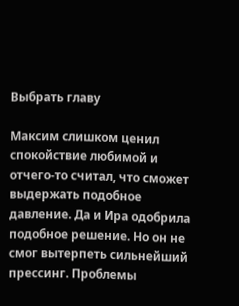Выбрать главу

Максим слишком ценил спокойствие любимой и отчего-то считал, что сможет выдержать подобное давление. Да и Ира одобрила подобное решение. Но он не смог вытерпеть сильнейший прессинг. Проблемы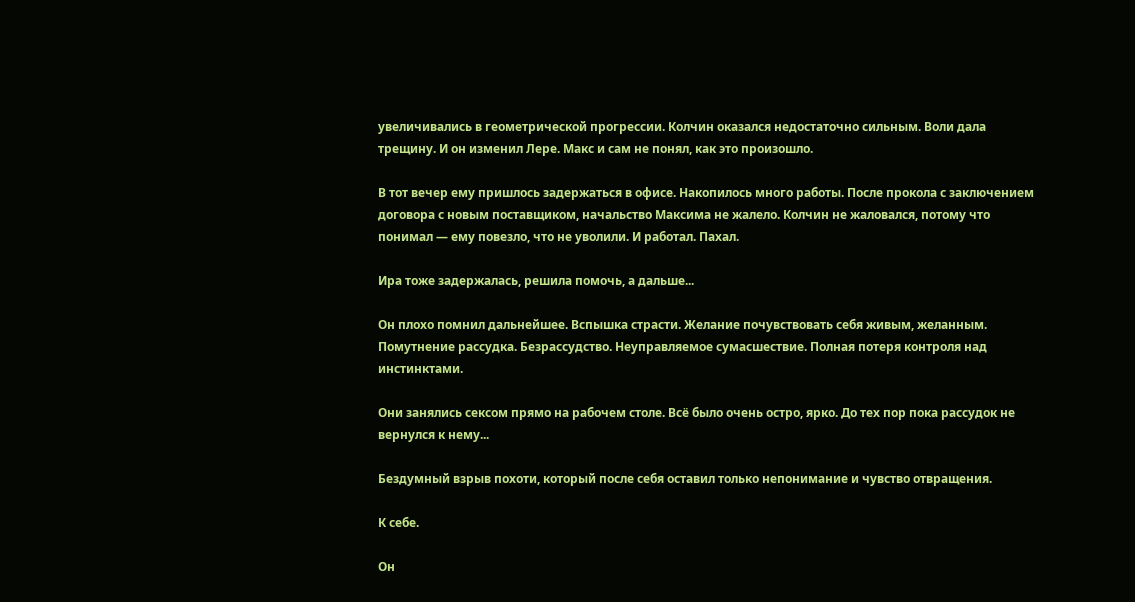увеличивались в геометрической прогрессии. Колчин оказался недостаточно сильным. Воли дала трещину. И он изменил Лере. Макс и сам не понял, как это произошло.

В тот вечер ему пришлось задержаться в офисе. Накопилось много работы. После прокола с заключением договора с новым поставщиком, начальство Максима не жалело. Колчин не жаловался, потому что понимал — ему повезло, что не уволили. И работал. Пахал.

Ира тоже задержалась, решила помочь, а дальше...

Он плохо помнил дальнейшее. Вспышка страсти. Желание почувствовать себя живым, желанным. Помутнение рассудка. Безрассудство. Неуправляемое сумасшествие. Полная потеря контроля над инстинктами.

Они занялись сексом прямо на рабочем столе. Всё было очень остро, ярко. До тех пор пока рассудок не вернулся к нему...

Бездумный взрыв похоти, который после себя оставил только непонимание и чувство отвращения.

К себе.

Он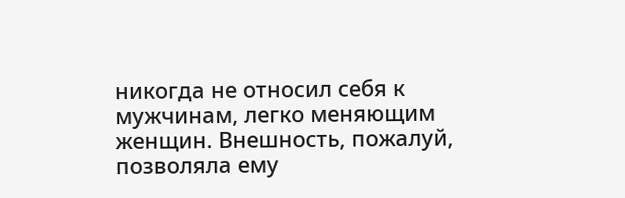никогда не относил себя к мужчинам, легко меняющим женщин. Внешность, пожалуй, позволяла ему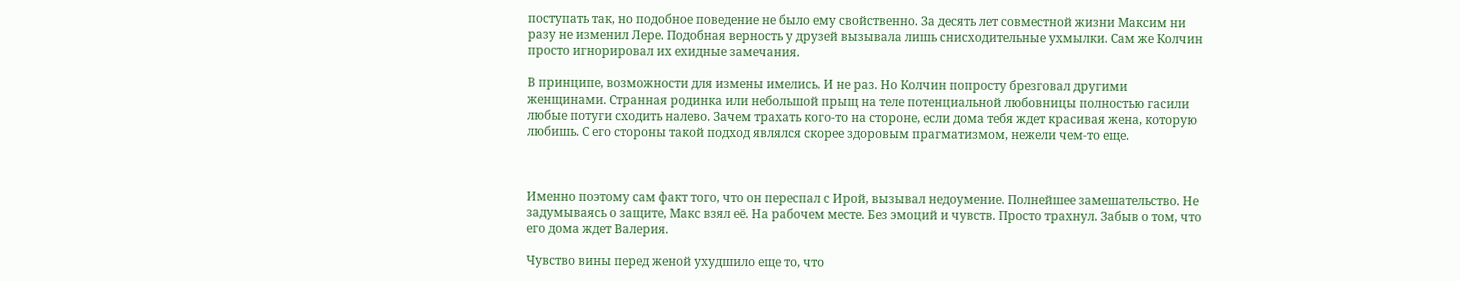поступать так, но подобное поведение не было ему свойственно. За десять лет совместной жизни Максим ни разу не изменил Лере. Подобная верность у друзей вызывала лишь снисходительные ухмылки. Сам же Колчин просто игнорировал их ехидные замечания.

В принципе, возможности для измены имелись. И не раз. Но Колчин попросту брезговал другими женщинами. Странная родинка или небольшой прыщ на теле потенциальной любовницы полностью гасили любые потуги сходить налево. Зачем трахать кого-то на стороне, если дома тебя ждет красивая жена, которую любишь. С его стороны такой подход являлся скорее здоровым прагматизмом, нежели чем-то еще.



Именно поэтому сам факт того, что он переспал с Ирой, вызывал недоумение. Полнейшее замешательство. Не задумываясь о защите, Макс взял её. На рабочем месте. Без эмоций и чувств. Просто трахнул. Забыв о том, что его дома ждет Валерия.

Чувство вины перед женой ухудшило еще то, что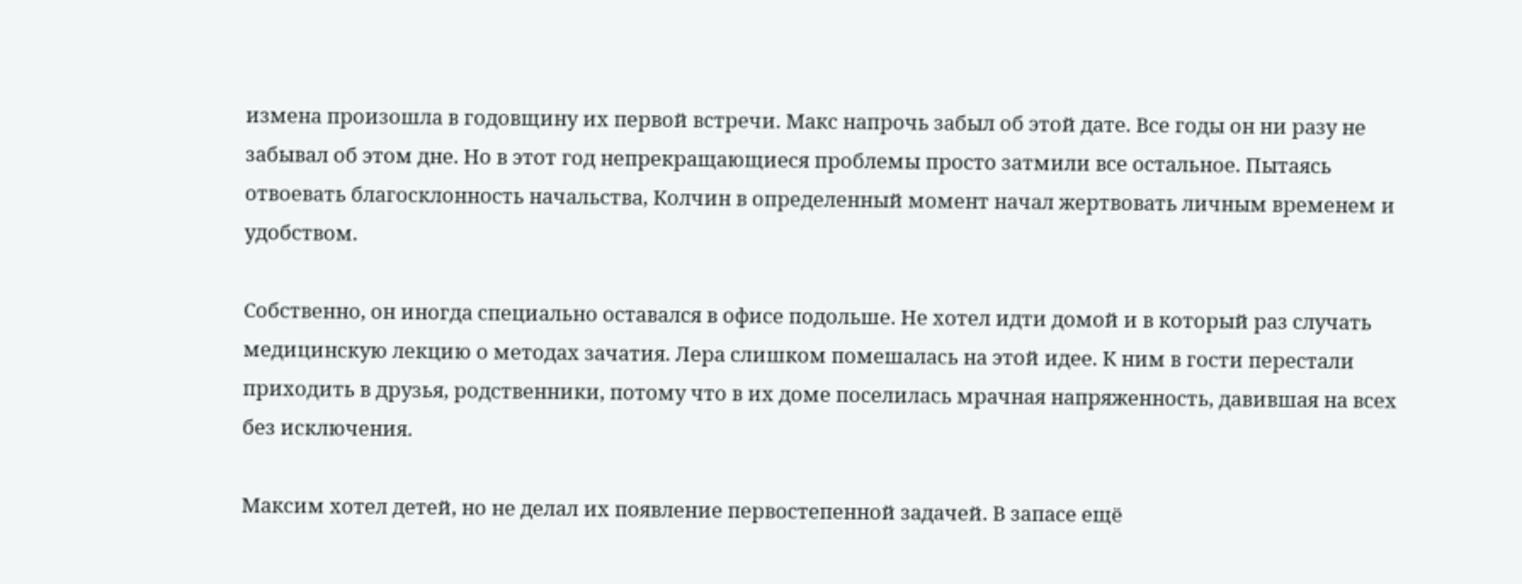измена произошла в годовщину их первой встречи. Макс напрочь забыл об этой дате. Все годы он ни разу не забывал об этом дне. Но в этот год непрекращающиеся проблемы просто затмили все остальное. Пытаясь отвоевать благосклонность начальства, Колчин в определенный момент начал жертвовать личным временем и удобством.

Собственно, он иногда специально оставался в офисе подольше. Не хотел идти домой и в который раз случать медицинскую лекцию о методах зачатия. Лера слишком помешалась на этой идее. К ним в гости перестали приходить в друзья, родственники, потому что в их доме поселилась мрачная напряженность, давившая на всех без исключения.

Максим хотел детей, но не делал их появление первостепенной задачей. В запасе ещё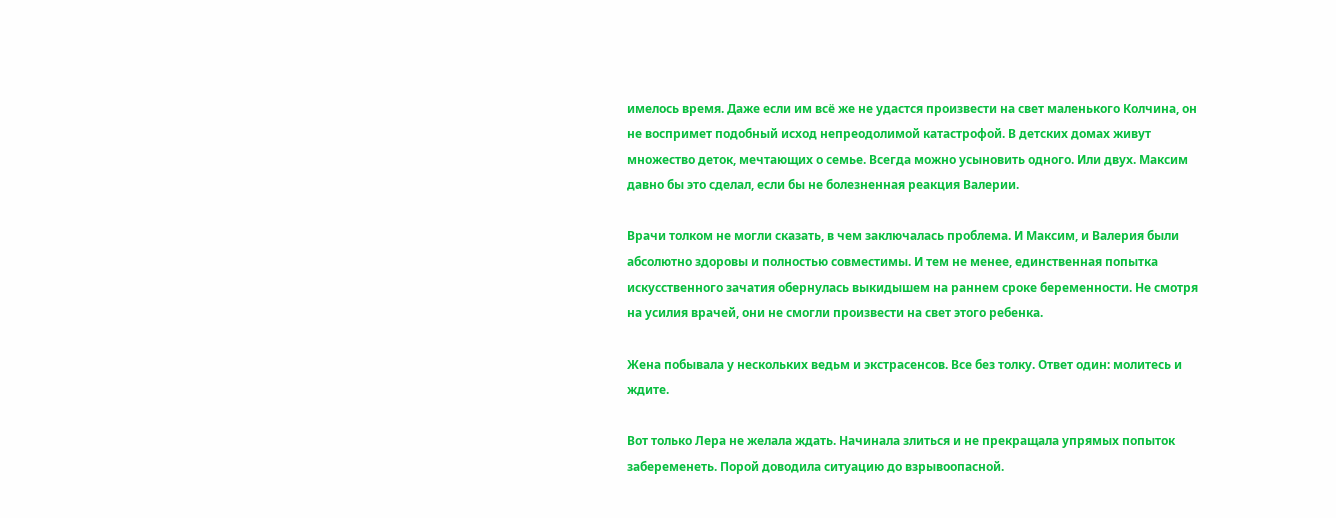имелось время. Даже если им всё же не удастся произвести на свет маленького Колчина, он не воспримет подобный исход непреодолимой катастрофой. В детских домах живут множество деток, мечтающих о семье. Всегда можно усыновить одного. Или двух. Максим давно бы это сделал, если бы не болезненная реакция Валерии.

Врачи толком не могли сказать, в чем заключалась проблема. И Максим, и Валерия были абсолютно здоровы и полностью совместимы. И тем не менее, единственная попытка искусственного зачатия обернулась выкидышем на раннем сроке беременности. Не смотря на усилия врачей, они не смогли произвести на свет этого ребенка.

Жена побывала у нескольких ведьм и экстрасенсов. Все без толку. Ответ один: молитесь и ждите.

Вот только Лера не желала ждать. Начинала злиться и не прекращала упрямых попыток забеременеть. Порой доводила ситуацию до взрывоопасной.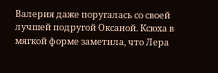Валерия даже поругалась со своей лучшей подругой Оксаной. Ксюха в мягкой форме заметила, что Лера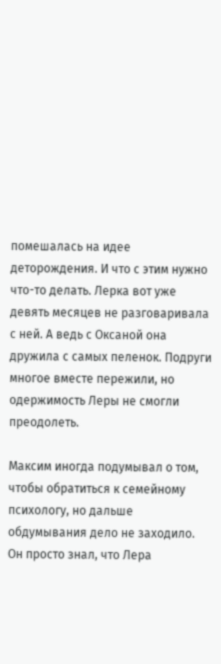помешалась на идее деторождения. И что с этим нужно что-то делать. Лерка вот уже девять месяцев не разговаривала с ней. А ведь с Оксаной она дружила с самых пеленок. Подруги многое вместе пережили, но одержимость Леры не смогли преодолеть.

Максим иногда подумывал о том, чтобы обратиться к семейному психологу, но дальше обдумывания дело не заходило. Он просто знал, что Лера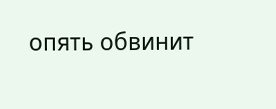опять обвинит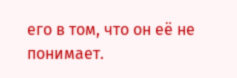его в том, что он её не понимает.